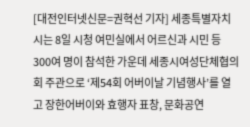[대전인터넷신문=권혁선 기자] 세종특별자치시는 8일 시청 여민실에서 어르신과 시민 등 300여 명이 참석한 가운데 세종시여성단체협의회 주관으로 ‘제54회 어버이날 기념행사’를 열고 장한어버이와 효행자 표창, 문화공연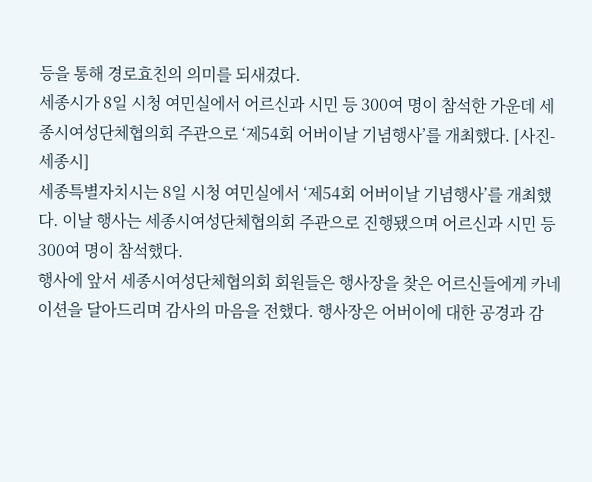등을 통해 경로효친의 의미를 되새겼다.
세종시가 8일 시청 여민실에서 어르신과 시민 등 300여 명이 참석한 가운데 세종시여성단체협의회 주관으로 ‘제54회 어버이날 기념행사’를 개최했다. [사진-세종시]
세종특별자치시는 8일 시청 여민실에서 ‘제54회 어버이날 기념행사’를 개최했다. 이날 행사는 세종시여성단체협의회 주관으로 진행됐으며 어르신과 시민 등 300여 명이 참석했다.
행사에 앞서 세종시여성단체협의회 회원들은 행사장을 찾은 어르신들에게 카네이션을 달아드리며 감사의 마음을 전했다. 행사장은 어버이에 대한 공경과 감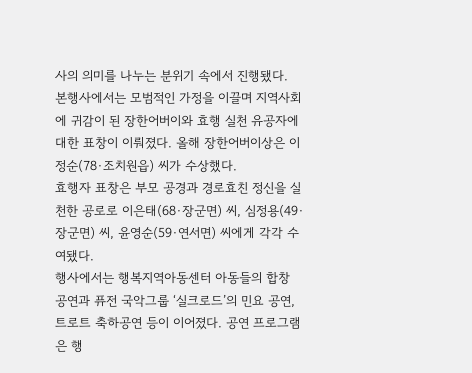사의 의미를 나누는 분위기 속에서 진행됐다.
본행사에서는 모범적인 가정을 이끌며 지역사회에 귀감이 된 장한어버이와 효행 실천 유공자에 대한 표창이 이뤄졌다. 올해 장한어버이상은 이정순(78·조치원읍) 씨가 수상했다.
효행자 표창은 부모 공경과 경로효친 정신을 실천한 공로로 이은태(68·장군면) 씨, 심정용(49·장군면) 씨, 윤영순(59·연서면) 씨에게 각각 수여됐다.
행사에서는 행복지역아동센터 아동들의 합창 공연과 퓨전 국악그룹 ‘실크로드’의 민요 공연, 트로트 축하공연 등이 이어졌다. 공연 프로그램은 행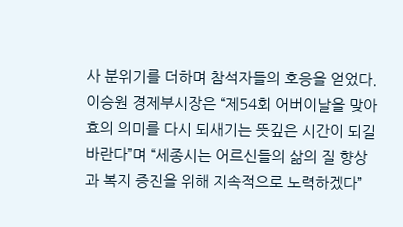사 분위기를 더하며 참석자들의 호응을 얻었다.
이승원 경제부시장은 “제54회 어버이날을 맞아 효의 의미를 다시 되새기는 뜻깊은 시간이 되길 바란다”며 “세종시는 어르신들의 삶의 질 향상과 복지 증진을 위해 지속적으로 노력하겠다”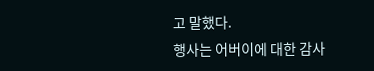고 말했다.
행사는 어버이에 대한 감사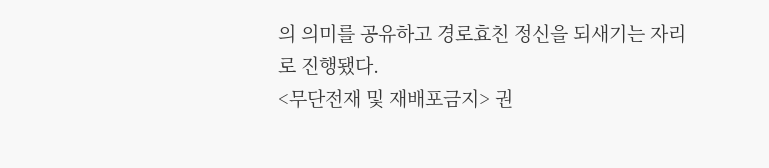의 의미를 공유하고 경로효친 정신을 되새기는 자리로 진행됐다.
<무단전재 및 재배포금지> 권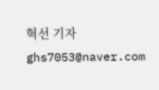혁선 기자 ghs7053@naver.com